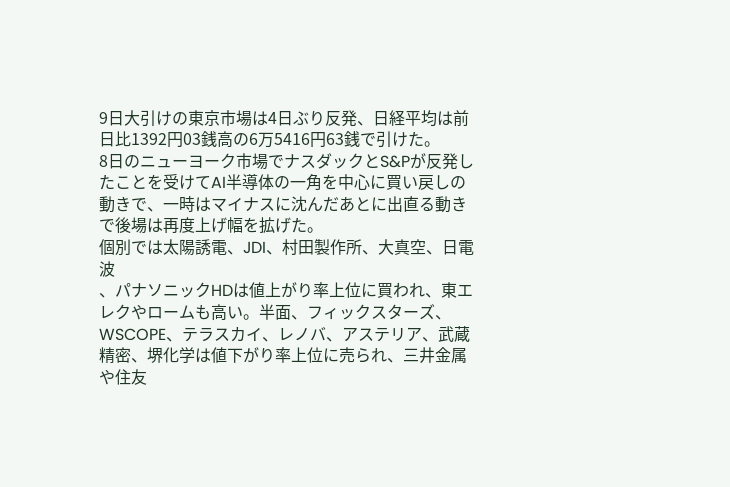9日大引けの東京市場は4日ぶり反発、日経平均は前日比1392円03銭高の6万5416円63銭で引けた。
8日のニューヨーク市場でナスダックとS&Pが反発したことを受けてAI半導体の一角を中心に買い戻しの動きで、一時はマイナスに沈んだあとに出直る動きで後場は再度上げ幅を拡げた。
個別では太陽誘電、JDI、村田製作所、大真空、日電波
、パナソニックHDは値上がり率上位に買われ、東エレクやロームも高い。半面、フィックスターズ、WSCOPE、テラスカイ、レノバ、アステリア、武蔵精密、堺化学は値下がり率上位に売られ、三井金属や住友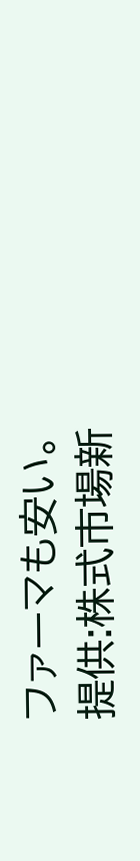ファーマも安い。
提供:株式市場新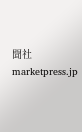聞社 marketpress.jp